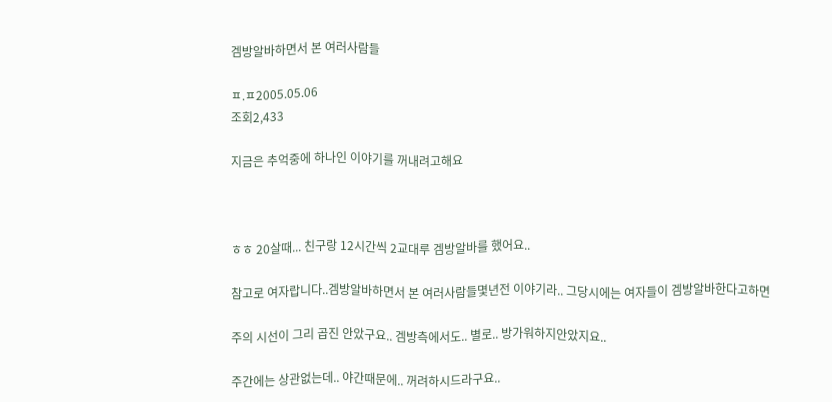겜방알바하면서 본 여러사람들

ㅍ.ㅍ2005.05.06
조회2,433

지금은 추억중에 하나인 이야기를 꺼내려고해요



ㅎㅎ 20살때... 친구랑 12시간씩 2교대루 겜방알바를 했어요..

참고로 여자랍니다..겜방알바하면서 본 여러사람들몇년전 이야기라.. 그당시에는 여자들이 겜방알바한다고하면

주의 시선이 그리 곱진 안았구요.. 겜방측에서도.. 별로.. 방가워하지안았지요..

주간에는 상관없는데.. 야간때문에.. 꺼려하시드라구요..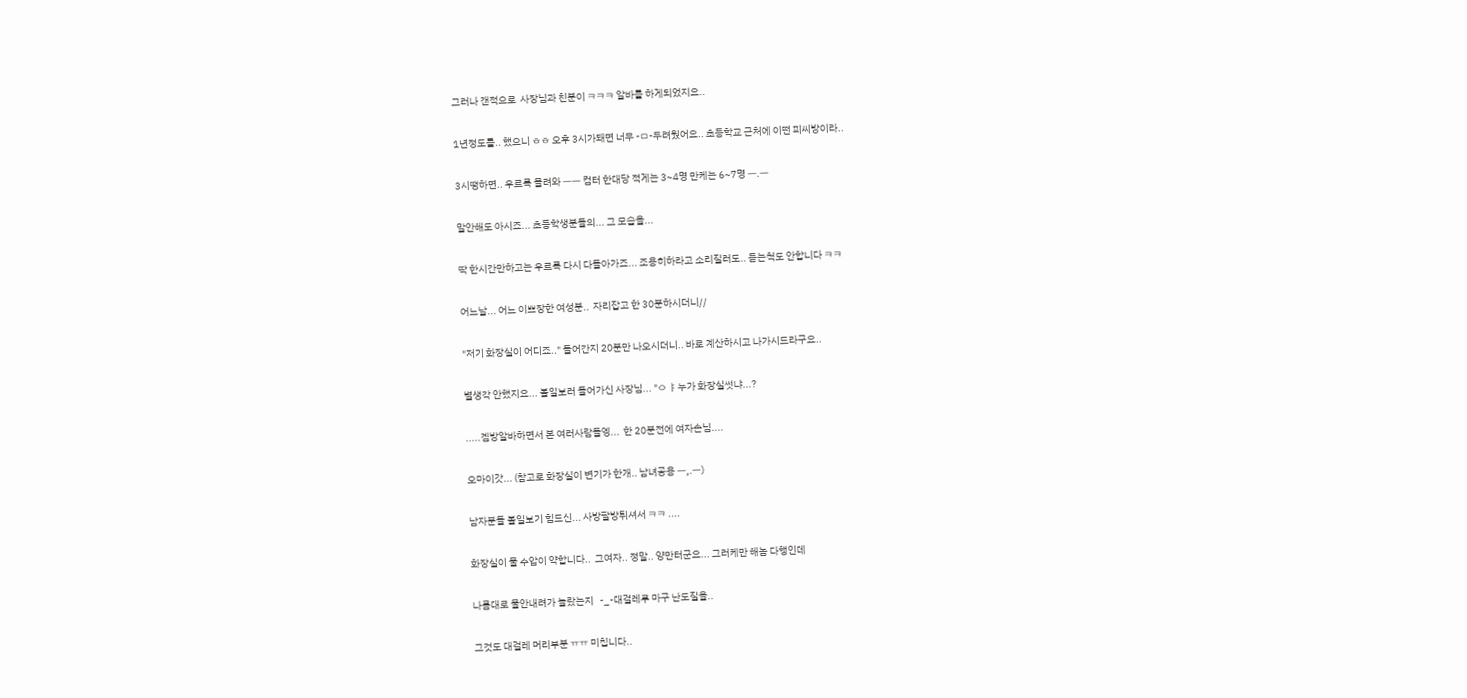그러나 갠적으로  사장님과 친분이 ㅋㅋㅋ 알바를 하게되었지요..

1년정도를.. 했으니 ㅎㅎ 오후 3시가돼면 너무 -ㅁ-두려웠어요.. 초등학교 근처에 이떤 피씨방이라..

3시땡하면.. 우르륵 몰려와 ㅡㅡ 컴터 한대당 적게는 3~4명 만케는 6~7명 ㅡ.ㅡ

말안해도 아시죠... 초등학생분들의... 그 모습을...

딱 한시간만하고는 우르륵 다시 다돌아가죠... 조용히하라고 소리질러도.. 듣는척도 안합니다 ㅋㅋ

어느날... 어느 이쁘장한 여성분..  자리잡고 한 30분하시더니//

"저기 화장실이 어디죠.." 들어간지 20분만 나오시더니.. 바로 계산하시고 나가시드라구요..

별생각 안했지요... 볼일보러 들어가신 사장님... "ㅇ ㅑ누가 화장실썻냐...?

.....겜방알바하면서 본 여러사람들엥...  한 20분전에 여자손님....

오마이갓... (참고로 화장실이 변기가 한개.. 남녀공용 ㅡ,.ㅡ)

남자분들 볼일보기 힘드신... 사방팔방튀셔서 ㅋㅋ ....

화장실이 물 수압이 약합니다..  그여자.. 정말.. 양만터군요... 그러케만 해놈 다행인데

나름대로 물안내려가 놀랐는지   -_-대걸레루 마구 난도질을..

그것도 대걸레 머리부분 ㅠㅠ 미칩니다..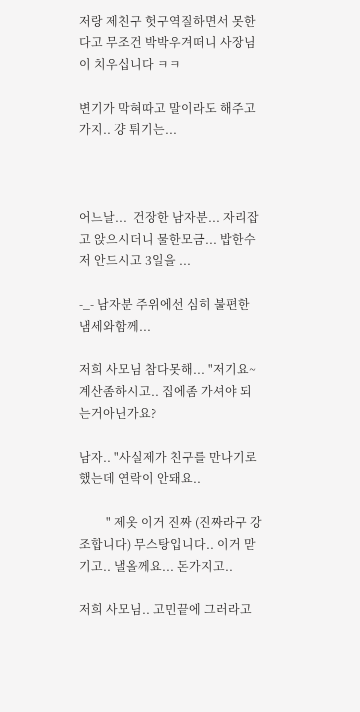저랑 제친구 헛구역질하면서 못한다고 무조건 박박우겨떠니 사장님이 치우십니다 ㅋㅋ

변기가 막혀따고 말이라도 해주고 가지.. 걍 튀기는...



어느날...  건장한 남자분... 자리잡고 앉으시더니 물한모금... 밥한수저 안드시고 3일을 ...

-_- 남자분 주위에선 심히 불편한 냄세와함께...

저희 사모님 참다못해... "저기요~ 계산좀하시고.. 집에좀 가셔야 되는거아닌가요?

남자.. "사실제가 친구를 만나기로했는데 연락이 안돼요..

         " 제옷 이거 진짜 (진짜라구 강조합니다) 무스탕입니다.. 이거 맏기고.. 낼올께요... 돈가지고..

저희 사모님.. 고민끝에 그러라고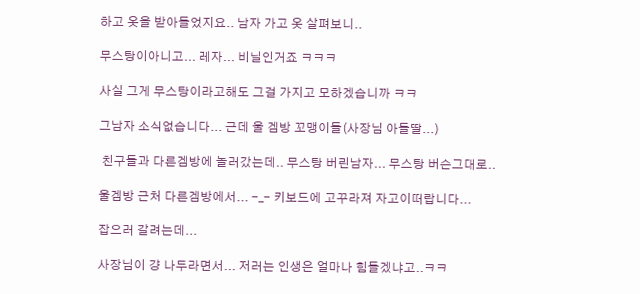하고 옷을 받아들었지요.. 남자 가고 옷 살펴보니..

무스탕이아니고... 레자... 비닐인거죠 ㅋㅋㅋ

사실 그게 무스탕이라고해도 그걸 가지고 모하겠습니까 ㅋㅋ

그남자 소식없습니다... 근데 울 겜방 꼬맹이들(사장님 아들딸...)

 친구들과 다른겜방에 놀러갔는데.. 무스탕 버린남자... 무스탕 버슨그대로..

울겜방 근처 다른겜방에서... -_- 키보드에 고꾸라져 자고이떠랍니다...

잡으러 갈려는데...

사장님이 걍 나두라면서... 저러는 인생은 얼마나 힘들겠냐고..ㅋㅋ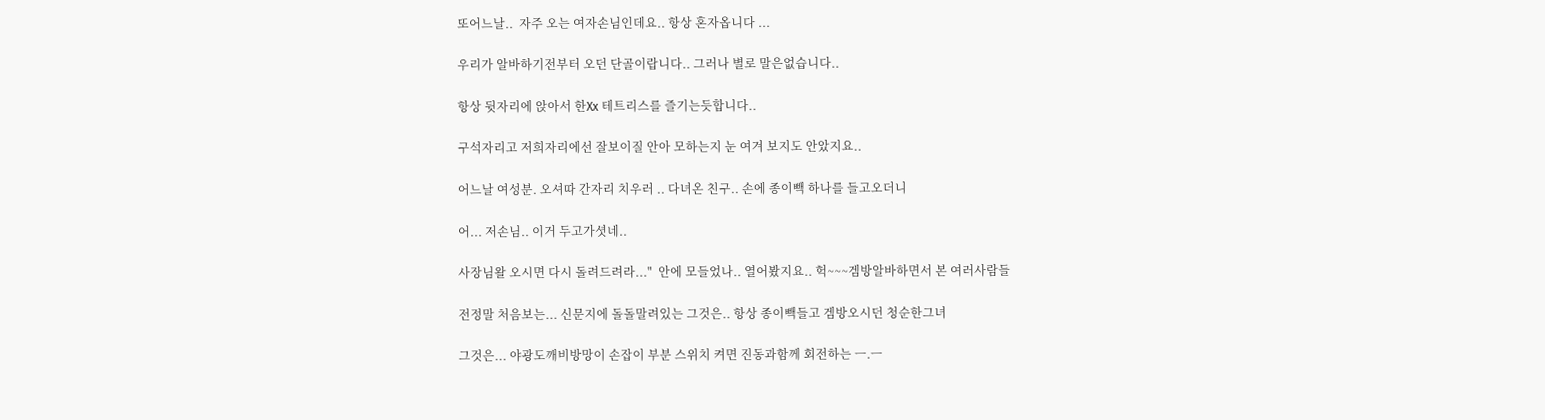또어느날..  자주 오는 여자손님인데요.. 항상 혼자옵니다 ...

우리가 알바하기전부터 오던 단골이랍니다.. 그러나 별로 말은없습니다..

항상 뒷자리에 앉아서 한Xx 테트리스를 즐기는듯합니다..

구석자리고 저희자리에선 잘보이질 안아 모하는지 눈 여겨 보지도 안았지요..

어느날 여성분. 오셔따 간자리 치우러 .. 다녀온 친구.. 손에 종이빽 하나를 들고오더니

어... 저손님.. 이거 두고가셧네..

사장님왈 오시면 다시 돌려드려라..."  안에 모들었나.. 열어봤지요.. 헉~~~겜방알바하면서 본 여러사람들

전정말 처음보는... 신문지에 돌돌말려있는 그것은.. 항상 종이빽들고 겜방오시던 청순한그녀

그것은... 야광도깨비방망이 손잡이 부분 스위치 켜면 진동과함께 회전하는 ㅡ.ㅡ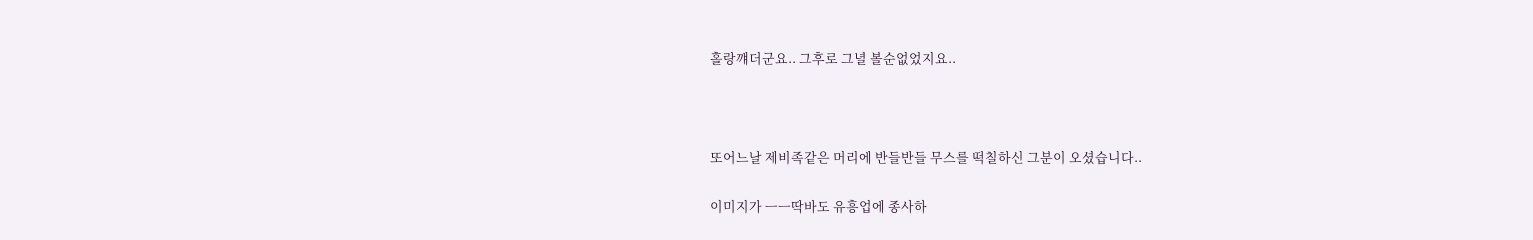홀랑꺠더군요.. 그후로 그녈 볼순없었지요..



또어느날 제비족같은 머리에 반들반들 무스를 떡칠하신 그분이 오셨습니다..

이미지가 ㅡㅡ딱바도 유흥업에 종사하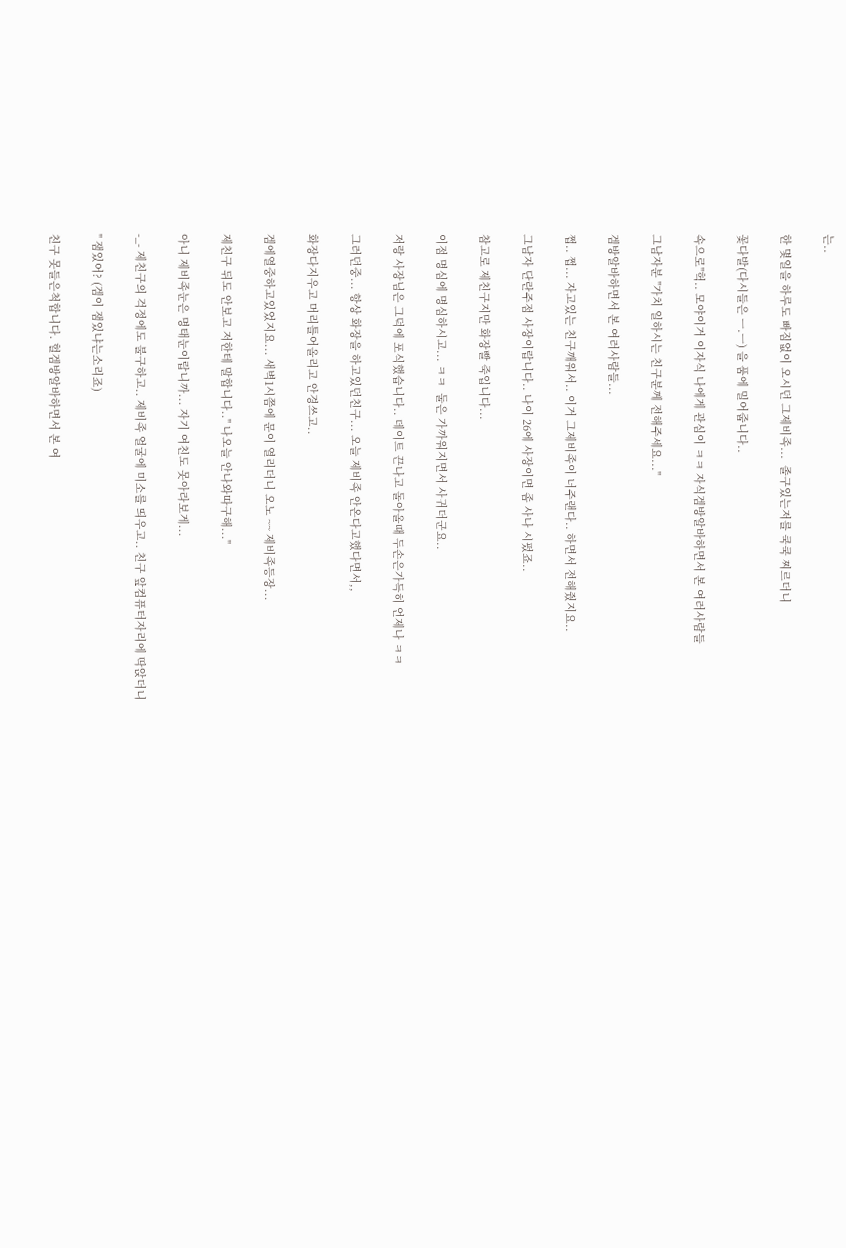는..

한 몇일을 하루도 빠짐없이 오시던 그제비족...  졸구있는저를 쿡쿡 찌르더니

꽃다발(다시들은 ㅡ.ㅡ) 을 품에 밀어줍니다..

속으로"헉.. 모야이거 이자식 나에게 관심이 ㅋㅋ 자식겜방알바하면서 본 여러사람들

그남자분 "가치 일하시는 친구분께 전해주세요..."

겜방알바하면서 본 여러사람들...

쩝.. 쩝... 자고있는 친구깨워서.. 이거 그제비족이 너주랜다.. 하면서 전해줬지요..

그남자 단란주점 사장이랍니다.. 나이 26에 사장이면 좀 사나 시펐죠..

참고로 제친구지만 화장빨 죽입니다...

이점 명심에 명심하시고... ㅋㅋ  둘은 가까워지면서 사귀더군요..

저랑 사장님은 그덕에 포식했습니다.. 데이트 끈나고 돌아올때 두손은가득히 언제나 ㅋㅋ

그러던중... 항상 화장을 하고있던친구... 오늘 제비족 안온다고했다면서,,

화장다지우고 머리틀어올리고 안경쓰고..

겜에열중하고있었지요... 새벽1시쯤에 문이 열리더니 오노 ~~ 제비족등장...

제친구 뒤도 안보고 저한테 말합니다.." 나오늘 안나와따구해..."

아니 제비족눈은 명태눈이랍니까... 자기 여친도 못아라보게...

-_- 제친구의 걱정에도 불구하고.. 제비족 얼굴에 미소를 띄우고.. 친구 앞컴퓨터자리에 딱앉더니

" 잼있어? (겜이 잼있냐는소리죠)

친구 못들은척합니다. 헐겜방알바하면서 본 여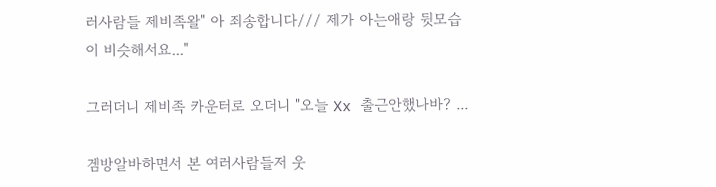러사람들 제비족왈" 아 죄송합니다/// 제가 아는애랑 뒷모습이 비슷해서요..."

그러더니 제비족 카운터로 오더니 "오늘 Xx 출근안했나바? ...

겜방알바하면서 본 여러사람들저 웃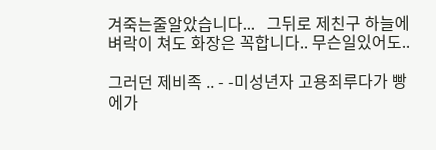겨죽는줄알았습니다...   그뒤로 제친구 하늘에 벼락이 쳐도 화장은 꼭합니다.. 무슨일있어도..

그러던 제비족 .. - -미성년자 고용죄루다가 빵에가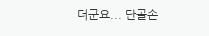더군요... 단골손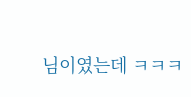님이였는데 ㅋㅋㅋ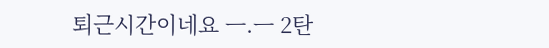퇴근시간이네요 ㅡ.ㅡ 2탄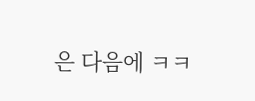은 다음에 ㅋㅋ